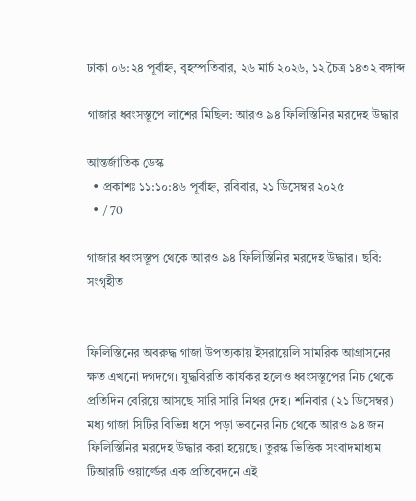ঢাকা ০৬:২৪ পূর্বাহ্ন, বৃহস্পতিবার, ২৬ মার্চ ২০২৬, ১২ চৈত্র ১৪৩২ বঙ্গাব্দ

গাজার ধ্বংসস্তূপে লাশের মিছিল: আরও ৯৪ ফিলিস্তিনির মরদেহ উদ্ধার

আন্তর্জাতিক ডেস্ক
  • প্রকাশঃ ১১:১০:৪৬ পূর্বাহ্ন, রবিবার, ২১ ডিসেম্বর ২০২৫
  • / 70

গাজার ধ্বংসস্তূপ থেকে আরও ৯৪ ফিলিস্তিনির মরদেহ উদ্ধার। ছবি: সংগৃহীত


ফিলিস্তিনের অবরুদ্ধ গাজা উপত্যকায় ইসরায়েলি সামরিক আগ্রাসনের ক্ষত এখনো দগদগে। যুদ্ধবিরতি কার্যকর হলেও ধ্বংসস্তূপের নিচ থেকে প্রতিদিন বেরিয়ে আসছে সারি সারি নিথর দেহ। শনিবার (২১ ডিসেম্বর) মধ্য গাজা সিটির বিভিন্ন ধসে পড়া ভবনের নিচ থেকে আরও ৯৪ জন ফিলিস্তিনির মরদেহ উদ্ধার করা হয়েছে। তুরস্ক ভিত্তিক সংবাদমাধ্যম টিআরটি ওয়ার্ল্ডের এক প্রতিবেদনে এই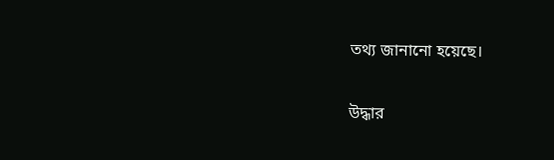তথ্য জানানো হয়েছে।

উদ্ধার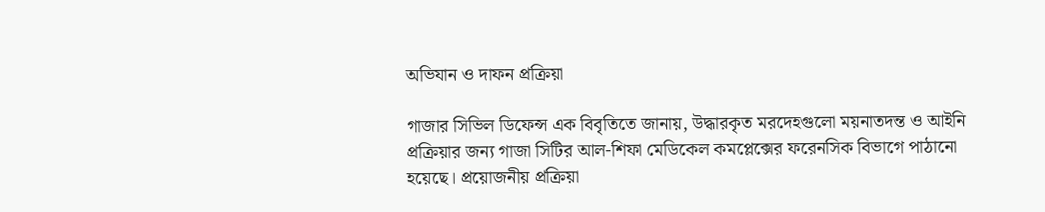অভিযান ও দাফন প্রক্রিয়া

গাজার সিভিল ডিফেন্স এক বিবৃতিতে জানায়, উদ্ধারকৃত মরদেহগুলো ময়নাতদন্ত ও আইনি প্রক্রিয়ার জন্য গাজা সিটির আল-শিফা মেডিকেল কমপ্লেক্সের ফরেনসিক বিভাগে পাঠানো হয়েছে। প্রয়োজনীয় প্রক্রিয়া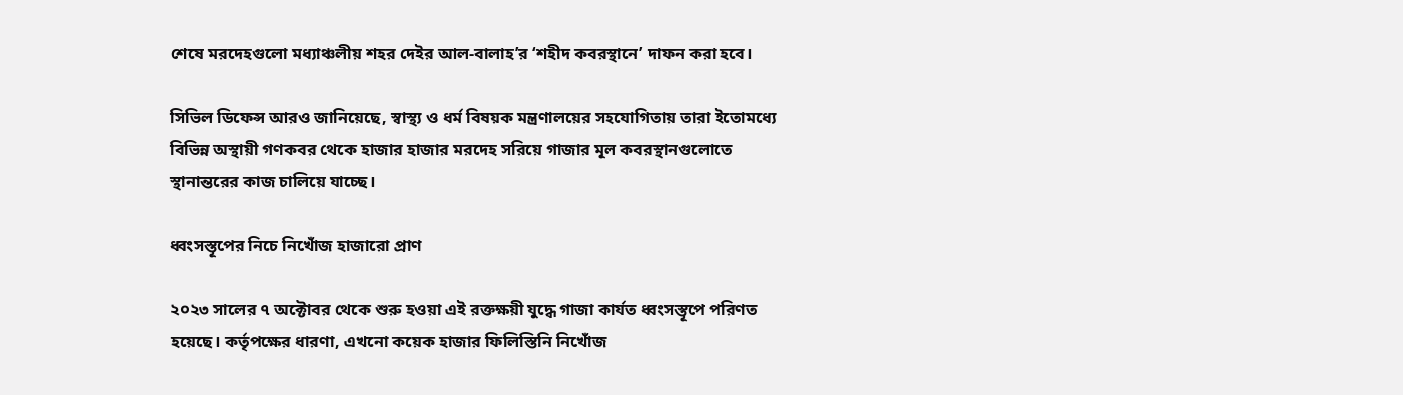শেষে মরদেহগুলো মধ্যাঞ্চলীয় শহর দেইর আল-বালাহ’র ‘শহীদ কবরস্থানে’ দাফন করা হবে।

সিভিল ডিফেন্স আরও জানিয়েছে, স্বাস্থ্য ও ধর্ম বিষয়ক মন্ত্রণালয়ের সহযোগিতায় তারা ইতোমধ্যে বিভিন্ন অস্থায়ী গণকবর থেকে হাজার হাজার মরদেহ সরিয়ে গাজার মূল কবরস্থানগুলোতে স্থানান্তরের কাজ চালিয়ে যাচ্ছে।

ধ্বংসস্তূপের নিচে নিখোঁজ হাজারো প্রাণ

২০২৩ সালের ৭ অক্টোবর থেকে শুরু হওয়া এই রক্তক্ষয়ী যুদ্ধে গাজা কার্যত ধ্বংসস্তূপে পরিণত হয়েছে। কর্তৃপক্ষের ধারণা, এখনো কয়েক হাজার ফিলিস্তিনি নিখোঁজ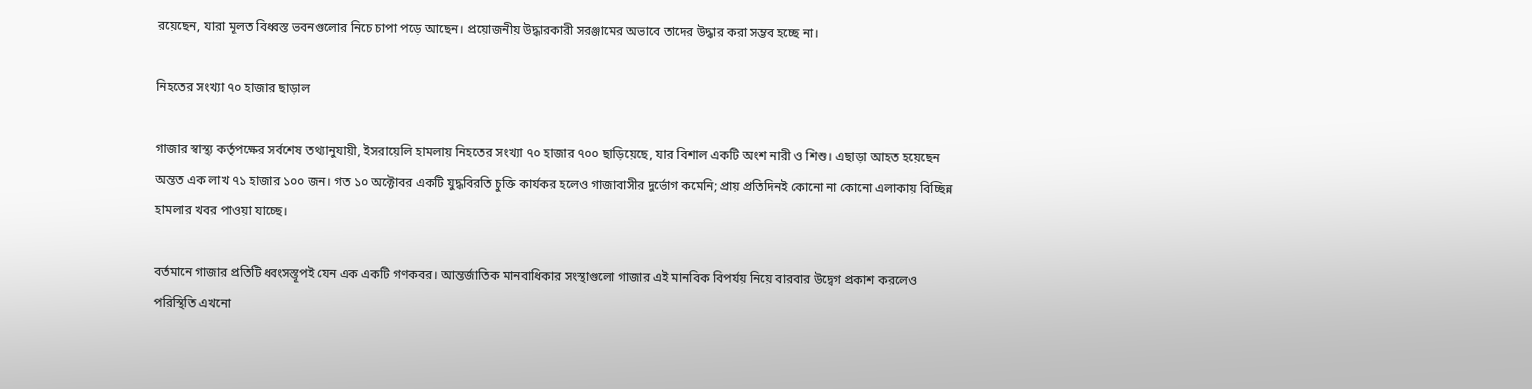রয়েছেন, যারা মূলত বিধ্বস্ত ভবনগুলোর নিচে চাপা পড়ে আছেন। প্রয়োজনীয় উদ্ধারকারী সরঞ্জামের অভাবে তাদের উদ্ধার করা সম্ভব হচ্ছে না।

নিহতের সংখ্যা ৭০ হাজার ছাড়াল

গাজার স্বাস্থ্য কর্তৃপক্ষের সর্বশেষ তথ্যানুযায়ী, ইসরায়েলি হামলায় নিহতের সংখ্যা ৭০ হাজার ৭০০ ছাড়িয়েছে, যার বিশাল একটি অংশ নারী ও শিশু। এছাড়া আহত হয়েছেন অন্তত এক লাখ ৭১ হাজার ১০০ জন। গত ১০ অক্টোবর একটি যুদ্ধবিরতি চুক্তি কার্যকর হলেও গাজাবাসীর দুর্ভোগ কমেনি; প্রায় প্রতিদিনই কোনো না কোনো এলাকায় বিচ্ছিন্ন হামলার খবর পাওয়া যাচ্ছে।

বর্তমানে গাজার প্রতিটি ধ্বংসস্তূপই যেন এক একটি গণকবর। আন্তর্জাতিক মানবাধিকার সংস্থাগুলো গাজার এই মানবিক বিপর্যয় নিয়ে বারবার উদ্বেগ প্রকাশ করলেও পরিস্থিতি এখনো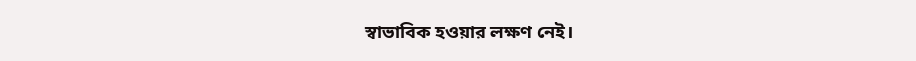স্বাভাবিক হওয়ার লক্ষণ নেই।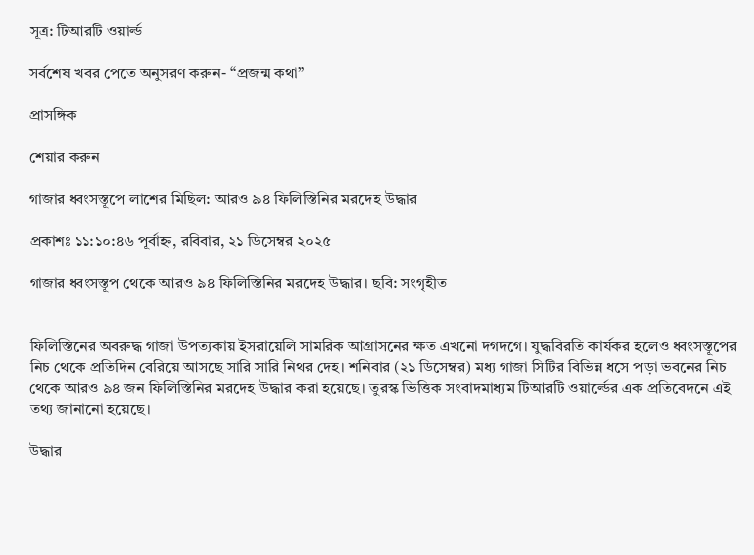সূত্র: টিআরটি ওয়ার্ল্ড

সর্বশেষ খবর পেতে অনুসরণ করুন- “প্রজন্ম কথা”

প্রাসঙ্গিক

শেয়ার করুন

গাজার ধ্বংসস্তূপে লাশের মিছিল: আরও ৯৪ ফিলিস্তিনির মরদেহ উদ্ধার

প্রকাশঃ ১১:১০:৪৬ পূর্বাহ্ন, রবিবার, ২১ ডিসেম্বর ২০২৫

গাজার ধ্বংসস্তূপ থেকে আরও ৯৪ ফিলিস্তিনির মরদেহ উদ্ধার। ছবি: সংগৃহীত


ফিলিস্তিনের অবরুদ্ধ গাজা উপত্যকায় ইসরায়েলি সামরিক আগ্রাসনের ক্ষত এখনো দগদগে। যুদ্ধবিরতি কার্যকর হলেও ধ্বংসস্তূপের নিচ থেকে প্রতিদিন বেরিয়ে আসছে সারি সারি নিথর দেহ। শনিবার (২১ ডিসেম্বর) মধ্য গাজা সিটির বিভিন্ন ধসে পড়া ভবনের নিচ থেকে আরও ৯৪ জন ফিলিস্তিনির মরদেহ উদ্ধার করা হয়েছে। তুরস্ক ভিত্তিক সংবাদমাধ্যম টিআরটি ওয়ার্ল্ডের এক প্রতিবেদনে এই তথ্য জানানো হয়েছে।

উদ্ধার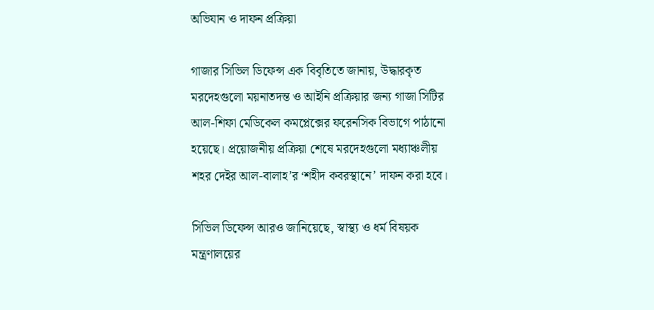অভিযান ও দাফন প্রক্রিয়া

গাজার সিভিল ডিফেন্স এক বিবৃতিতে জানায়, উদ্ধারকৃত মরদেহগুলো ময়নাতদন্ত ও আইনি প্রক্রিয়ার জন্য গাজা সিটির আল-শিফা মেডিকেল কমপ্লেক্সের ফরেনসিক বিভাগে পাঠানো হয়েছে। প্রয়োজনীয় প্রক্রিয়া শেষে মরদেহগুলো মধ্যাঞ্চলীয় শহর দেইর আল-বালাহ’র ‘শহীদ কবরস্থানে’ দাফন করা হবে।

সিভিল ডিফেন্স আরও জানিয়েছে, স্বাস্থ্য ও ধর্ম বিষয়ক মন্ত্রণালয়ের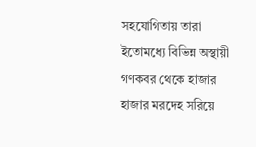সহযোগিতায় তারা ইতোমধ্যে বিভিন্ন অস্থায়ী গণকবর থেকে হাজার হাজার মরদেহ সরিয়ে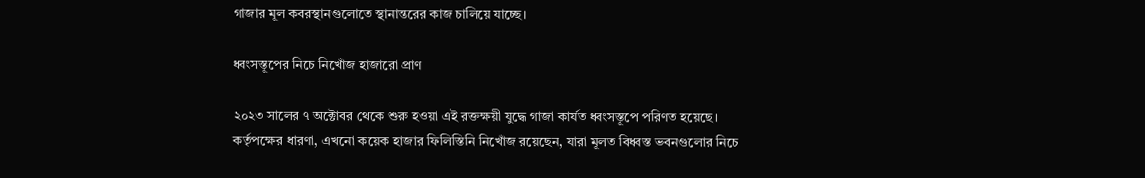গাজার মূল কবরস্থানগুলোতে স্থানান্তরের কাজ চালিয়ে যাচ্ছে।

ধ্বংসস্তূপের নিচে নিখোঁজ হাজারো প্রাণ

২০২৩ সালের ৭ অক্টোবর থেকে শুরু হওয়া এই রক্তক্ষয়ী যুদ্ধে গাজা কার্যত ধ্বংসস্তূপে পরিণত হয়েছে। কর্তৃপক্ষের ধারণা, এখনো কয়েক হাজার ফিলিস্তিনি নিখোঁজ রয়েছেন, যারা মূলত বিধ্বস্ত ভবনগুলোর নিচে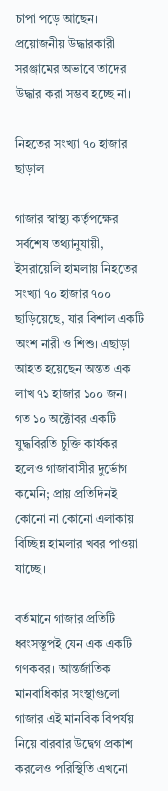চাপা পড়ে আছেন। প্রয়োজনীয় উদ্ধারকারী সরঞ্জামের অভাবে তাদের উদ্ধার করা সম্ভব হচ্ছে না।

নিহতের সংখ্যা ৭০ হাজার ছাড়াল

গাজার স্বাস্থ্য কর্তৃপক্ষের সর্বশেষ তথ্যানুযায়ী, ইসরায়েলি হামলায় নিহতের সংখ্যা ৭০ হাজার ৭০০ ছাড়িয়েছে, যার বিশাল একটি অংশ নারী ও শিশু। এছাড়া আহত হয়েছেন অন্তত এক লাখ ৭১ হাজার ১০০ জন। গত ১০ অক্টোবর একটি যুদ্ধবিরতি চুক্তি কার্যকর হলেও গাজাবাসীর দুর্ভোগ কমেনি; প্রায় প্রতিদিনই কোনো না কোনো এলাকায় বিচ্ছিন্ন হামলার খবর পাওয়া যাচ্ছে।

বর্তমানে গাজার প্রতিটি ধ্বংসস্তূপই যেন এক একটি গণকবর। আন্তর্জাতিক মানবাধিকার সংস্থাগুলো গাজার এই মানবিক বিপর্যয় নিয়ে বারবার উদ্বেগ প্রকাশ করলেও পরিস্থিতি এখনো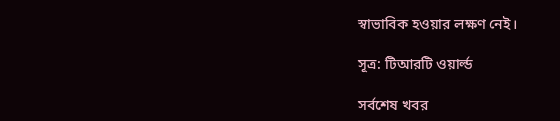স্বাভাবিক হওয়ার লক্ষণ নেই।

সূত্র: টিআরটি ওয়ার্ল্ড

সর্বশেষ খবর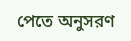পেতে অনুসরণ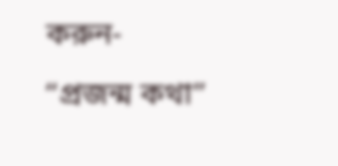করুন- “প্রজন্ম কথা”